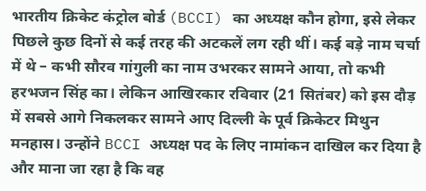भारतीय क्रिकेट कंट्रोल बोर्ड (BCCI) का अध्यक्ष कौन होगा, इसे लेकर पिछले कुछ दिनों से कई तरह की अटकलें लग रही थीं। कई बड़े नाम चर्चा में थे – कभी सौरव गांगुली का नाम उभरकर सामने आया, तो कभी हरभजन सिंह का। लेकिन आखिरकार रविवार (21 सितंबर) को इस दौड़ में सबसे आगे निकलकर सामने आए दिल्ली के पूर्व क्रिकेटर मिथुन मनहास। उन्होंने BCCI अध्यक्ष पद के लिए नामांकन दाखिल कर दिया है और माना जा रहा है कि वह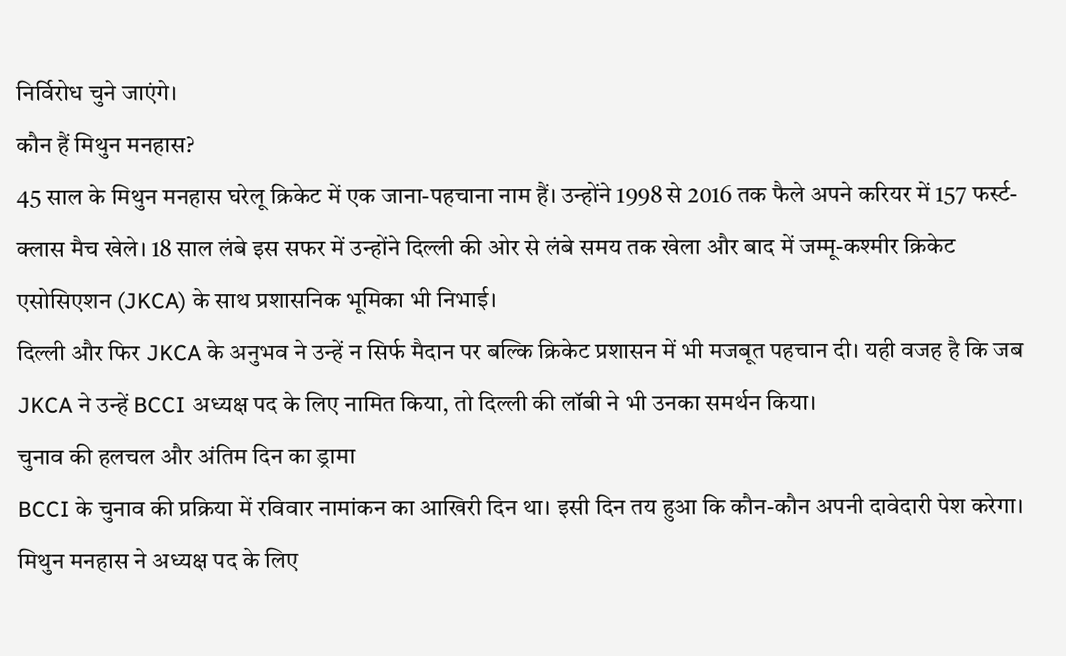निर्विरोध चुने जाएंगे।
कौन हैं मिथुन मनहास?
45 साल के मिथुन मनहास घरेलू क्रिकेट में एक जाना-पहचाना नाम हैं। उन्होंने 1998 से 2016 तक फैले अपने करियर में 157 फर्स्ट-क्लास मैच खेले। 18 साल लंबे इस सफर में उन्होंने दिल्ली की ओर से लंबे समय तक खेला और बाद में जम्मू-कश्मीर क्रिकेट एसोसिएशन (JKCA) के साथ प्रशासनिक भूमिका भी निभाई।
दिल्ली और फिर JKCA के अनुभव ने उन्हें न सिर्फ मैदान पर बल्कि क्रिकेट प्रशासन में भी मजबूत पहचान दी। यही वजह है कि जब JKCA ने उन्हें BCCI अध्यक्ष पद के लिए नामित किया, तो दिल्ली की लॉबी ने भी उनका समर्थन किया।
चुनाव की हलचल और अंतिम दिन का ड्रामा
BCCI के चुनाव की प्रक्रिया में रविवार नामांकन का आखिरी दिन था। इसी दिन तय हुआ कि कौन-कौन अपनी दावेदारी पेश करेगा। मिथुन मनहास ने अध्यक्ष पद के लिए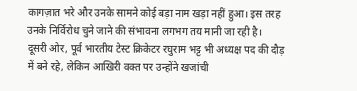कागज़ात भरे और उनके सामने कोई बड़ा नाम खड़ा नहीं हुआ। इस तरह उनके निर्विरोध चुने जाने की संभावना लगभग तय मानी जा रही है।
दूसरी ओर, पूर्व भारतीय टेस्ट क्रिकेटर रघुराम भट्ट भी अध्यक्ष पद की दौड़ में बने रहे, लेकिन आखिरी वक्त पर उन्होंने खजांची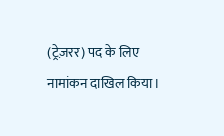(ट्रेज़रर) पद के लिए नामांकन दाखिल किया।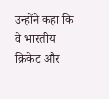उन्होंने कहा कि वे भारतीय क्रिकेट और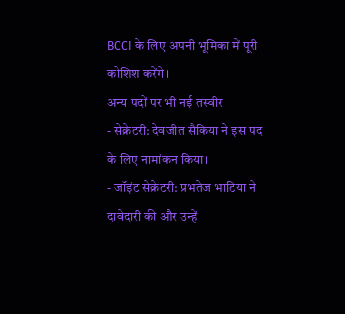BCCI के लिए अपनी भूमिका में पूरी कोशिश करेंगे।
अन्य पदों पर भी नई तस्वीर
- सेक्रेटरी: देवजीत सैकिया ने इस पद के लिए नामांकन किया।
- जॉइंट सेक्रेटरी: प्रभतेज भाटिया ने दावेदारी की और उन्हें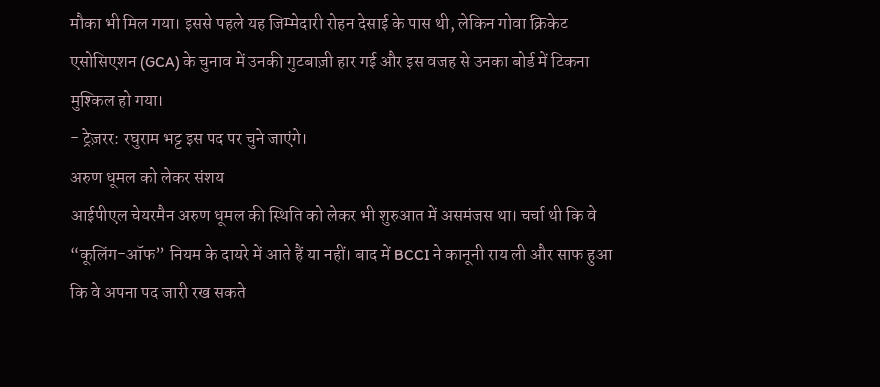मौका भी मिल गया। इससे पहले यह जिम्मेदारी रोहन देसाई के पास थी, लेकिन गोवा क्रिकेट एसोसिएशन (GCA) के चुनाव में उनकी गुटबाज़ी हार गई और इस वजह से उनका बोर्ड में टिकना मुश्किल हो गया।
- ट्रेज़रर: रघुराम भट्ट इस पद पर चुने जाएंगे।
अरुण धूमल को लेकर संशय
आईपीएल चेयरमैन अरुण धूमल की स्थिति को लेकर भी शुरुआत में असमंजस था। चर्चा थी कि वे “कूलिंग-ऑफ” नियम के दायरे में आते हैं या नहीं। बाद में BCCI ने कानूनी राय ली और साफ हुआ कि वे अपना पद जारी रख सकते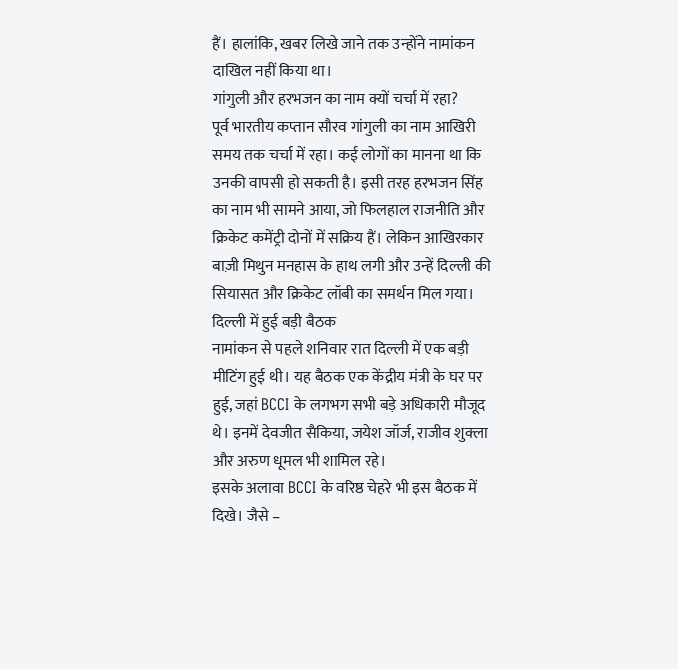हैं। हालांकि, खबर लिखे जाने तक उन्होंने नामांकन दाखिल नहीं किया था।
गांगुली और हरभजन का नाम क्यों चर्चा में रहा?
पूर्व भारतीय कप्तान सौरव गांगुली का नाम आखिरी समय तक चर्चा में रहा। कई लोगों का मानना था कि उनकी वापसी हो सकती है। इसी तरह हरभजन सिंह का नाम भी सामने आया, जो फिलहाल राजनीति और क्रिकेट कमेंट्री दोनों में सक्रिय हैं। लेकिन आखिरकार बाज़ी मिथुन मनहास के हाथ लगी और उन्हें दिल्ली की सियासत और क्रिकेट लॉबी का समर्थन मिल गया।
दिल्ली में हुई बड़ी बैठक
नामांकन से पहले शनिवार रात दिल्ली में एक बड़ी मीटिंग हुई थी। यह बैठक एक केंद्रीय मंत्री के घर पर हुई, जहां BCCI के लगभग सभी बड़े अधिकारी मौजूद थे। इनमें देवजीत सैकिया, जयेश जॉर्ज, राजीव शुक्ला और अरुण धूमल भी शामिल रहे।
इसके अलावा BCCI के वरिष्ठ चेहरे भी इस बैठक में दिखे। जैसे –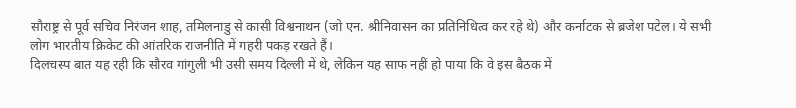सौराष्ट्र से पूर्व सचिव निरंजन शाह, तमिलनाडु से कासी विश्वनाथन (जो एन. श्रीनिवासन का प्रतिनिधित्व कर रहे थे) और कर्नाटक से ब्रजेश पटेल। ये सभी लोग भारतीय क्रिकेट की आंतरिक राजनीति में गहरी पकड़ रखते हैं।
दिलचस्प बात यह रही कि सौरव गांगुली भी उसी समय दिल्ली में थे, लेकिन यह साफ नहीं हो पाया कि वे इस बैठक में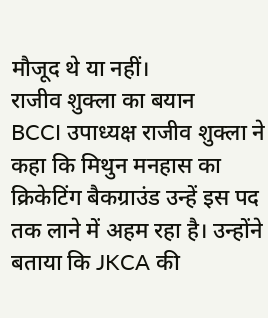मौजूद थे या नहीं।
राजीव शुक्ला का बयान
BCCI उपाध्यक्ष राजीव शुक्ला ने कहा कि मिथुन मनहास का क्रिकेटिंग बैकग्राउंड उन्हें इस पद तक लाने में अहम रहा है। उन्होंने बताया कि JKCA की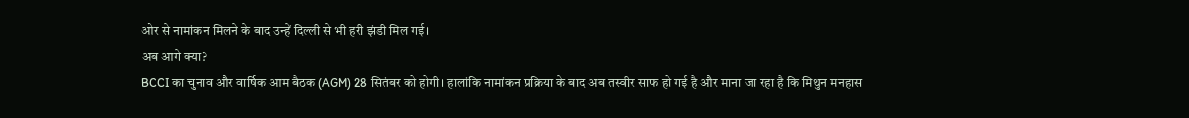ओर से नामांकन मिलने के बाद उन्हें दिल्ली से भी हरी झंडी मिल गई।
अब आगे क्या?
BCCI का चुनाव और वार्षिक आम बैठक (AGM) 28 सितंबर को होगी। हालांकि नामांकन प्रक्रिया के बाद अब तस्वीर साफ हो गई है और माना जा रहा है कि मिथुन मनहास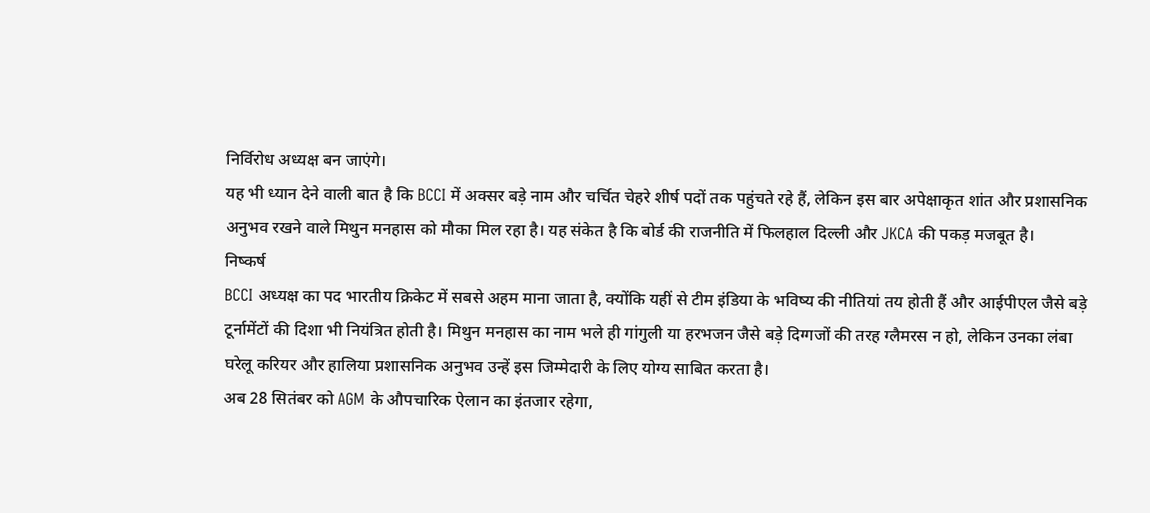निर्विरोध अध्यक्ष बन जाएंगे।
यह भी ध्यान देने वाली बात है कि BCCI में अक्सर बड़े नाम और चर्चित चेहरे शीर्ष पदों तक पहुंचते रहे हैं, लेकिन इस बार अपेक्षाकृत शांत और प्रशासनिक अनुभव रखने वाले मिथुन मनहास को मौका मिल रहा है। यह संकेत है कि बोर्ड की राजनीति में फिलहाल दिल्ली और JKCA की पकड़ मजबूत है।
निष्कर्ष
BCCI अध्यक्ष का पद भारतीय क्रिकेट में सबसे अहम माना जाता है, क्योंकि यहीं से टीम इंडिया के भविष्य की नीतियां तय होती हैं और आईपीएल जैसे बड़े टूर्नामेंटों की दिशा भी नियंत्रित होती है। मिथुन मनहास का नाम भले ही गांगुली या हरभजन जैसे बड़े दिग्गजों की तरह ग्लैमरस न हो, लेकिन उनका लंबा घरेलू करियर और हालिया प्रशासनिक अनुभव उन्हें इस जिम्मेदारी के लिए योग्य साबित करता है।
अब 28 सितंबर को AGM के औपचारिक ऐलान का इंतजार रहेगा,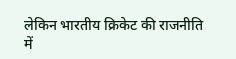लेकिन भारतीय क्रिकेट की राजनीति में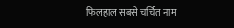फिलहाल सबसे चर्चित नाम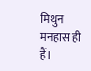मिथुन मनहास ही हैं।